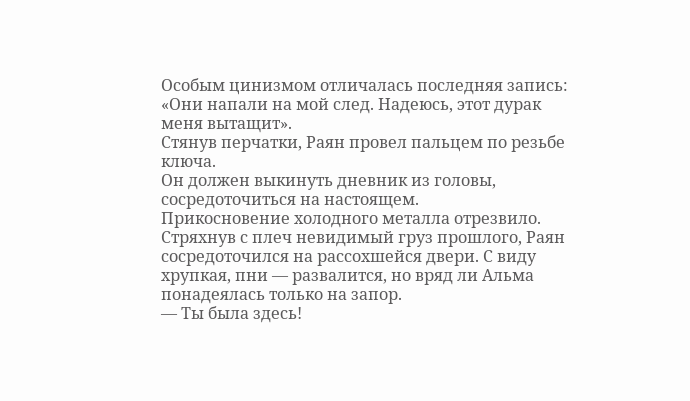Особым цинизмом отличалась последняя запись: «Они напали на мой след. Надеюсь, этот дурак меня вытащит».
Стянув перчатки, Раян провел пальцем по резьбе ключа.
Он должен выкинуть дневник из головы, сосредоточиться на настоящем.
Прикосновение холодного металла отрезвило.
Стряхнув с плеч невидимый груз прошлого, Раян сосредоточился на рассохшейся двери. С виду хрупкая, пни — развалится, но вряд ли Альма понадеялась только на запор.
— Ты была здесь!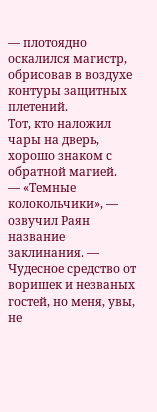— плотоядно оскалился магистр, обрисовав в воздухе контуры защитных плетений.
Тот, кто наложил чары на дверь, хорошо знаком с обратной магией.
— «Темные колокольчики», — озвучил Раян название заклинания. — Чудесное средство от воришек и незваных гостей, но меня, увы, не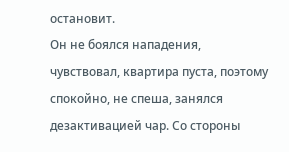остановит.
Он не боялся нападения, чувствовал, квартира пуста, поэтому спокойно, не спеша, занялся дезактивацией чар. Со стороны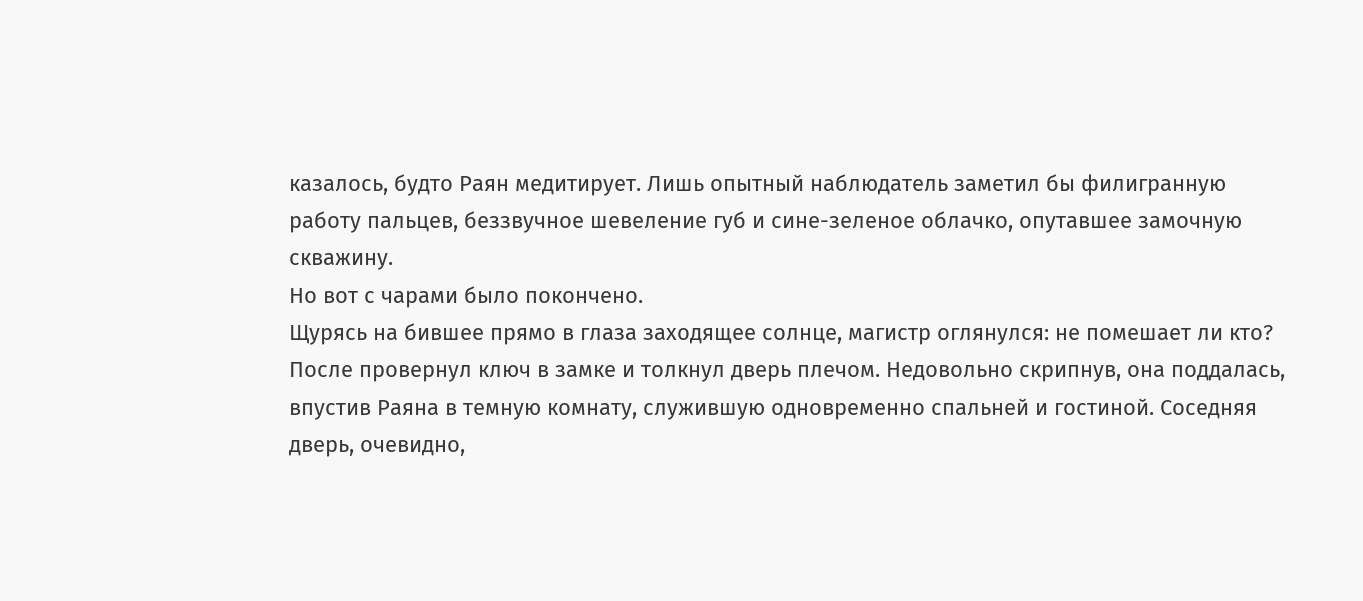казалось, будто Раян медитирует. Лишь опытный наблюдатель заметил бы филигранную работу пальцев, беззвучное шевеление губ и сине-зеленое облачко, опутавшее замочную скважину.
Но вот с чарами было покончено.
Щурясь на бившее прямо в глаза заходящее солнце, магистр оглянулся: не помешает ли кто? После провернул ключ в замке и толкнул дверь плечом. Недовольно скрипнув, она поддалась, впустив Раяна в темную комнату, служившую одновременно спальней и гостиной. Соседняя дверь, очевидно,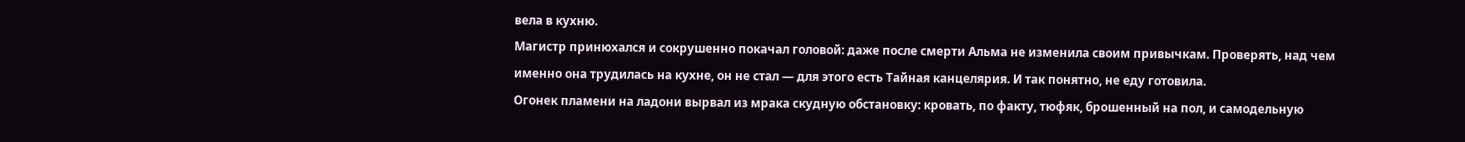вела в кухню.
Магистр принюхался и сокрушенно покачал головой: даже после смерти Альма не изменила своим привычкам. Проверять, над чем именно она трудилась на кухне, он не стал — для этого есть Тайная канцелярия. И так понятно, не еду готовила.
Огонек пламени на ладони вырвал из мрака скудную обстановку: кровать, по факту, тюфяк, брошенный на пол, и самодельную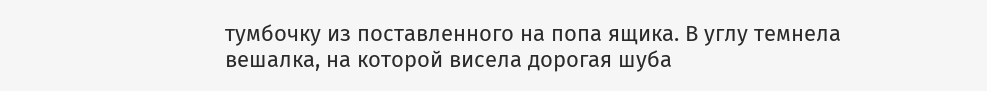тумбочку из поставленного на попа ящика. В углу темнела вешалка, на которой висела дорогая шуба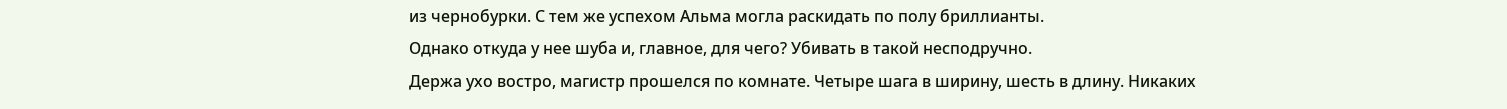из чернобурки. С тем же успехом Альма могла раскидать по полу бриллианты.
Однако откуда у нее шуба и, главное, для чего? Убивать в такой несподручно.
Держа ухо востро, магистр прошелся по комнате. Четыре шага в ширину, шесть в длину. Никаких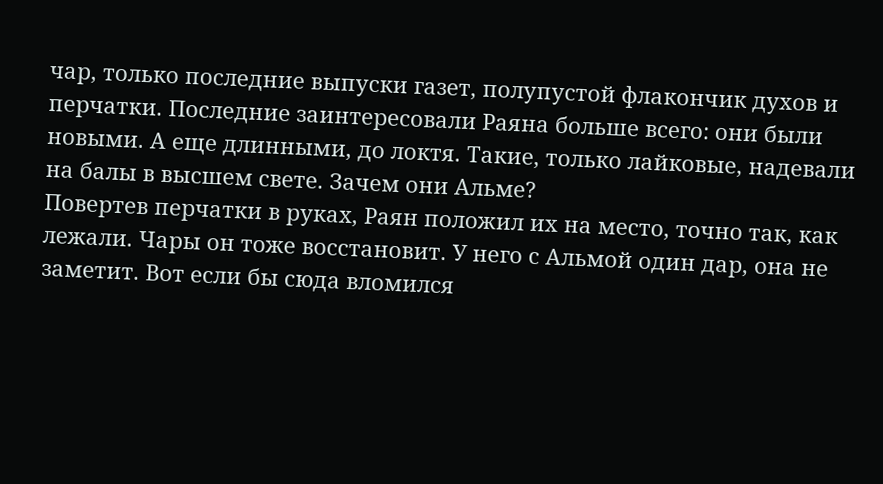чар, только последние выпуски газет, полупустой флакончик духов и перчатки. Последние заинтересовали Раяна больше всего: они были новыми. А еще длинными, до локтя. Такие, только лайковые, надевали на балы в высшем свете. Зачем они Альме?
Повертев перчатки в руках, Раян положил их на место, точно так, как лежали. Чары он тоже восстановит. У него с Альмой один дар, она не заметит. Вот если бы сюда вломился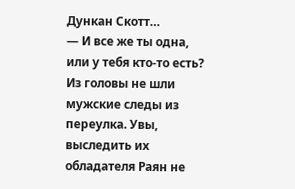Дункан Скотт…
— И все же ты одна, или у тебя кто-то есть?
Из головы не шли мужские следы из переулка. Увы, выследить их обладателя Раян не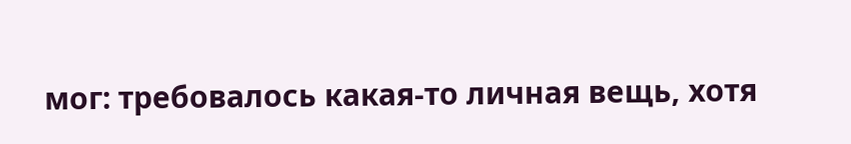мог: требовалось какая-то личная вещь, хотя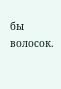бы волосок.